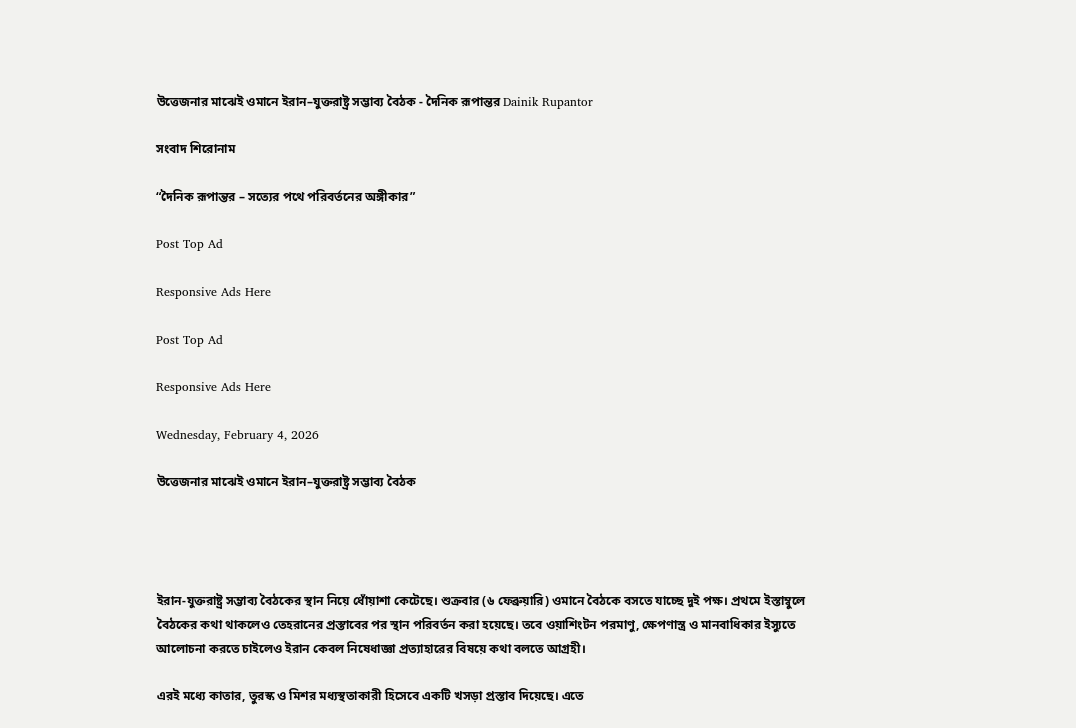উত্তেজনার মাঝেই ওমানে ইরান–যুক্তরাষ্ট্র সম্ভাব্য বৈঠক - দৈনিক রূপান্তর Dainik Rupantor

সংবাদ শিরোনাম

“দৈনিক রূপান্তর – সত্যের পথে পরিবর্তনের অঙ্গীকার”

Post Top Ad

Responsive Ads Here

Post Top Ad

Responsive Ads Here

Wednesday, February 4, 2026

উত্তেজনার মাঝেই ওমানে ইরান–যুক্তরাষ্ট্র সম্ভাব্য বৈঠক




ইরান-যুক্তরাষ্ট্র সম্ভাব্য বৈঠকের স্থান নিয়ে ধোঁয়াশা কেটেছে। শুক্রবার (৬ ফেব্রুয়ারি) ওমানে বৈঠকে বসতে যাচ্ছে দুই পক্ষ। প্রথমে ইস্তাম্বুলে বৈঠকের কথা থাকলেও তেহরানের প্রস্তাবের পর স্থান পরিবর্তন করা হয়েছে। তবে ওয়াশিংটন পরমাণু, ক্ষেপণাস্ত্র ও মানবাধিকার ইস্যুতে আলোচনা করতে চাইলেও ইরান কেবল নিষেধাজ্ঞা প্রত্যাহারের বিষয়ে কথা বলতে আগ্রহী।

এরই মধ্যে কাতার, তুরস্ক ও মিশর মধ্যস্থতাকারী হিসেবে একটি খসড়া প্রস্তাব দিয়েছে। এতে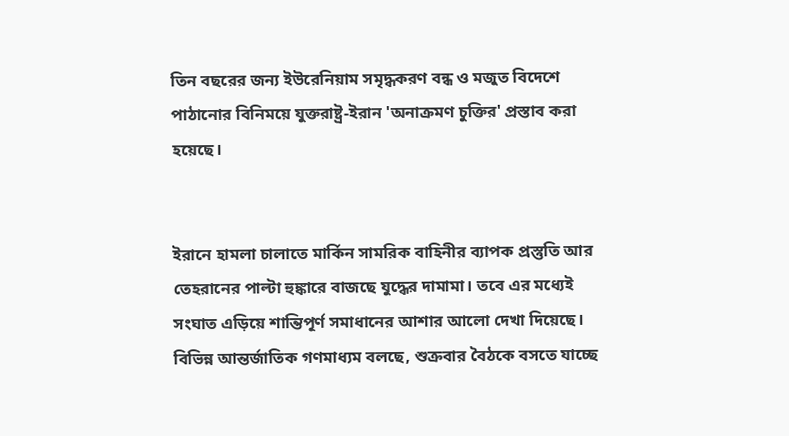তিন বছরের জন্য ইউরেনিয়াম সমৃদ্ধকরণ বন্ধ ও মজুত বিদেশে পাঠানোর বিনিময়ে যুক্তরাষ্ট্র-ইরান 'অনাক্রমণ চুক্তির' প্রস্তাব করা হয়েছে।


ইরানে হামলা চালাতে মার্কিন সামরিক বাহিনীর ব্যাপক প্রস্তুতি আর তেহরানের পাল্টা হুঙ্কারে বাজছে যুদ্ধের দামামা। তবে এর মধ্যেই সংঘাত এড়িয়ে শান্তিপূর্ণ সমাধানের আশার আলো দেখা দিয়েছে। বিভিন্ন আন্তর্জাতিক গণমাধ্যম বলছে, শুক্রবার বৈঠকে বসতে যাচ্ছে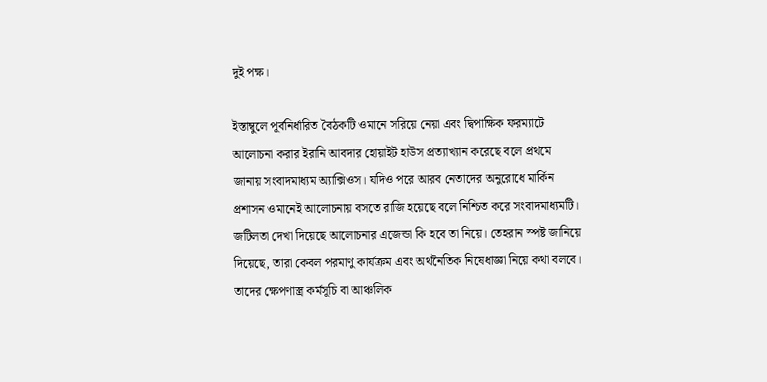দুই পক্ষ।

ইস্তাম্বুলে পূর্বনির্ধারিত বৈঠকটি ওমানে সরিয়ে নেয়া এবং দ্বিপাক্ষিক ফরম্যাটে আলোচনা করার ইরানি আবদার হোয়াইট হাউস প্রত্যাখ্যান করেছে বলে প্রথমে জানায় সংবাদমাধ্যম অ্যাক্সিওস। যদিও পরে আরব নেতাদের অনুরোধে মার্কিন প্রশাসন ওমানেই আলোচনায় বসতে রাজি হয়েছে বলে নিশ্চিত করে সংবাদমাধ্যমটি।
জটিলতা দেখা দিয়েছে আলোচনার এজেন্ডা কি হবে তা নিয়ে। তেহরান স্পষ্ট জানিয়ে দিয়েছে, তারা কেবল পরমাণু কার্যক্রম এবং অর্থনৈতিক নিষেধাজ্ঞা নিয়ে কথা বলবে। তাদের ক্ষেপণাস্ত্র কর্মসূচি বা আঞ্চলিক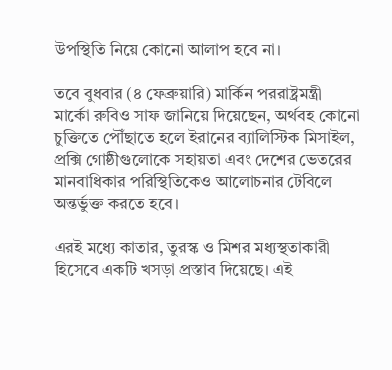উপস্থিতি নিয়ে কোনো আলাপ হবে না।

তবে বুধবার (৪ ফেব্রুয়ারি) মার্কিন পররাষ্ট্রমন্ত্রী মার্কো রুবিও সাফ জানিয়ে দিয়েছেন, অর্থবহ কোনো চুক্তিতে পৌঁছাতে হলে ইরানের ব্যালিস্টিক মিসাইল, প্রক্সি গোষ্ঠীগুলোকে সহায়তা এবং দেশের ভেতরের মানবাধিকার পরিস্থিতিকেও আলোচনার টেবিলে অন্তর্ভুক্ত করতে হবে।

এরই মধ্যে কাতার, তুরস্ক ও মিশর মধ্যস্থতাকারী হিসেবে একটি খসড়া প্রস্তাব দিয়েছে। এই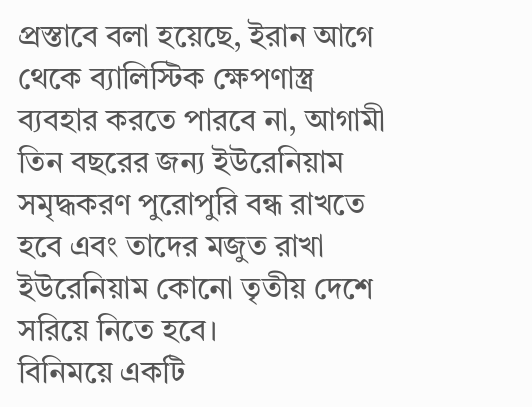প্রস্তাবে বলা হয়েছে, ইরান আগে থেকে ব্যালিস্টিক ক্ষেপণাস্ত্র ব্যবহার করতে পারবে না, আগামী তিন বছরের জন্য ইউরেনিয়াম সমৃদ্ধকরণ পুরোপুরি বন্ধ রাখতে হবে এবং তাদের মজুত রাখা ইউরেনিয়াম কোনো তৃতীয় দেশে সরিয়ে নিতে হবে।
বিনিময়ে একটি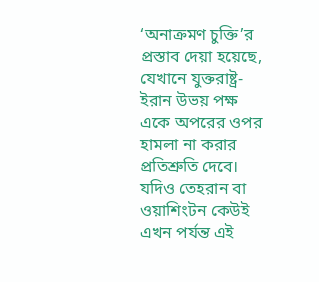‘অনাক্রমণ চুক্তি’র প্রস্তাব দেয়া হয়েছে, যেখানে যুক্তরাষ্ট্র-ইরান উভয় পক্ষ একে অপরের ওপর হামলা না করার প্রতিশ্রুতি দেবে। যদিও তেহরান বা ওয়াশিংটন কেউই এখন পর্যন্ত এই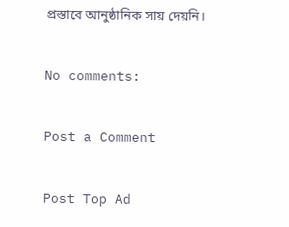প্রস্তাবে আনুষ্ঠানিক সায় দেয়নি।

No comments:

Post a Comment

Post Top Ad